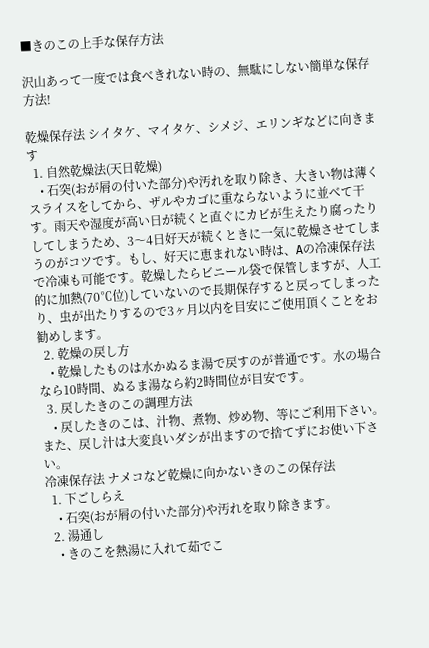■きのこの上手な保存方法

沢山あって一度では食べきれない時の、無駄にしない簡単な保存方法!

乾燥保存法 シイタケ、マイタケ、シメジ、エリンギなどに向きます
  1. 自然乾燥法(天日乾燥)
    • 石突(おが屑の付いた部分)や汚れを取り除き、大きい物は薄くスライスをしてから、ザルやカゴに重ならないように並べて干す。雨天や湿度が高い日が続くと直ぐにカビが生えたり腐ったりしてしまうため、3〜4日好天が続くときに一気に乾燥させてしまうのがコツです。もし、好天に恵まれない時は、Aの冷凍保存法で冷凍も可能です。乾燥したらビニール袋で保管しますが、人工的に加熱(70℃位)していないので長期保存すると戻ってしまったり、虫が出たりするので3ヶ月以内を目安にご使用頂くことをお勧めします。
  2. 乾燥の戻し方
    • 乾燥したものは水かぬるま湯で戻すのが普通です。水の場合なら10時間、ぬるま湯なら約2時間位が目安です。
  3. 戻したきのこの調理方法
    • 戻したきのこは、汁物、煮物、炒め物、等にご利用下さい。また、戻し汁は大変良いダシが出ますので捨てずにお使い下さい。
冷凍保存法 ナメコなど乾燥に向かないきのこの保存法
  1. 下ごしらえ
    • 石突(おが屑の付いた部分)や汚れを取り除きます。
  2. 湯通し
    • きのこを熱湯に入れて茹でこ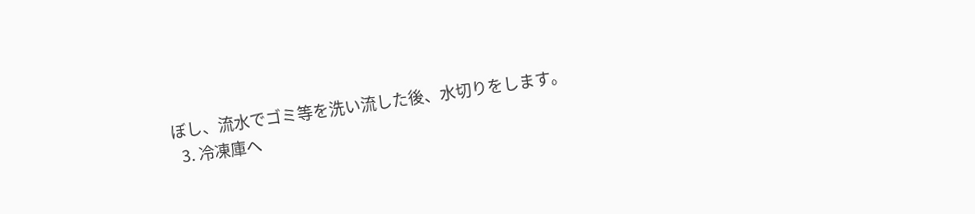ぼし、流水でゴミ等を洗い流した後、水切りをします。
  3. 冷凍庫へ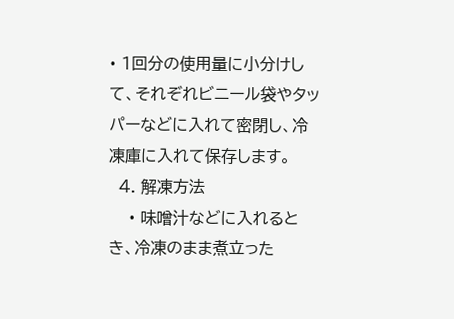• 1回分の使用量に小分けして、それぞれビニール袋やタッパーなどに入れて密閉し、冷凍庫に入れて保存します。
  4. 解凍方法
    • 味噌汁などに入れるとき、冷凍のまま煮立った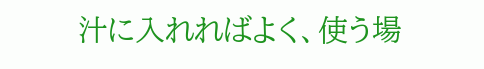汁に入れればよく、使う場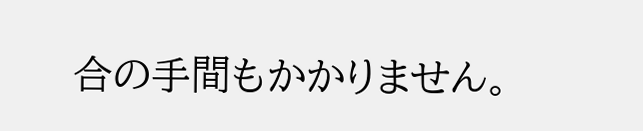合の手間もかかりません。